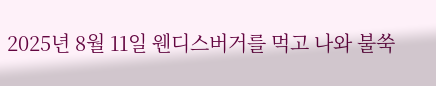2025년 8월 11일 웬디스버거를 먹고 나와 불쑥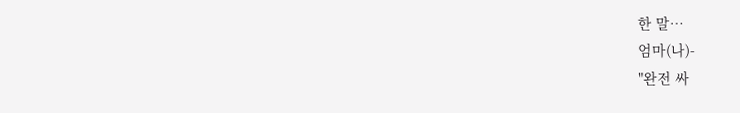한 말…
엄마(나)-
"완전 싸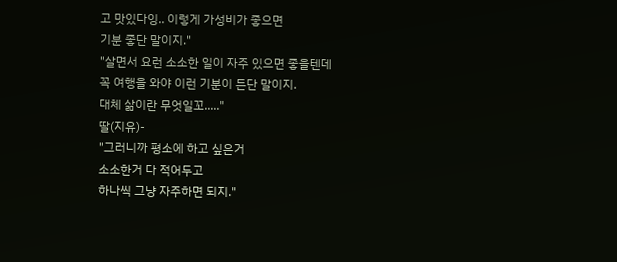고 맛있다잉.. 이렇게 가성비가 좋으면
기분 좋단 말이지."
"살면서 요런 소소한 일이 자주 있으면 좋을텐데
꼭 여행을 와야 이런 기분이 든단 말이지.
대체 삶이란 무엇일꼬....."
딸(지유)-
"그러니까 평소에 하고 싶은거
소소한거 다 적어두고
하나씩 그냥 자주하면 되지."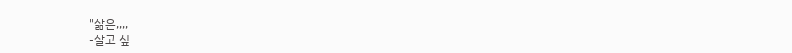"삶은,,,,
-살고 싶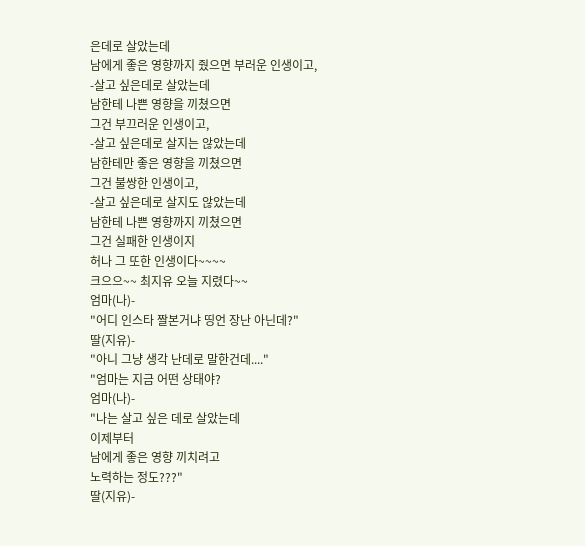은데로 살았는데
남에게 좋은 영향까지 줬으면 부러운 인생이고,
-살고 싶은데로 살았는데
남한테 나쁜 영향을 끼쳤으면
그건 부끄러운 인생이고,
-살고 싶은데로 살지는 않았는데
남한테만 좋은 영향을 끼쳤으면
그건 불쌍한 인생이고,
-살고 싶은데로 살지도 않았는데
남한테 나쁜 영향까지 끼쳤으면
그건 실패한 인생이지
허나 그 또한 인생이다~~~~
크으으~~ 최지유 오늘 지렸다~~
엄마(나)-
"어디 인스타 짤본거냐 띵언 장난 아닌데?"
딸(지유)-
"아니 그냥 생각 난데로 말한건데...."
"엄마는 지금 어떤 상태야?
엄마(나)-
"나는 살고 싶은 데로 살았는데
이제부터
남에게 좋은 영향 끼치려고
노력하는 정도???"
딸(지유)-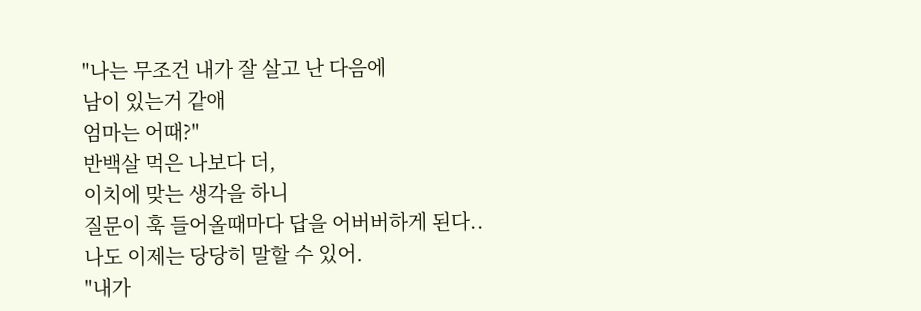"나는 무조건 내가 잘 살고 난 다음에
남이 있는거 같애
엄마는 어때?"
반백살 먹은 나보다 더,
이치에 맞는 생각을 하니
질문이 훅 들어올때마다 답을 어버버하게 된다..
나도 이제는 당당히 말할 수 있어.
"내가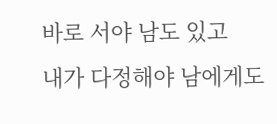바로 서야 남도 있고
내가 다정해야 남에게도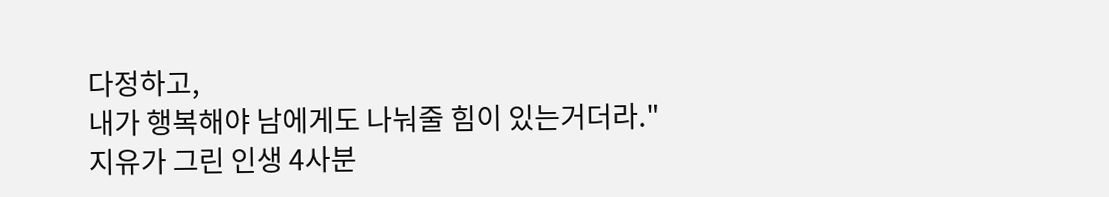다정하고,
내가 행복해야 남에게도 나눠줄 힘이 있는거더라."
지유가 그린 인생 4사분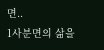면..
1사분면의 삶을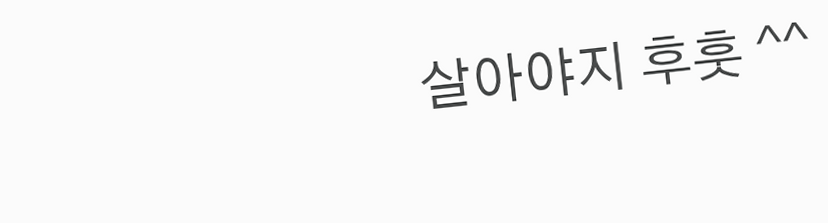살아야지 후훗 ^^